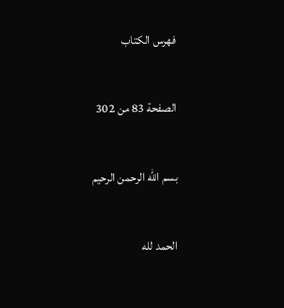فهرس الكتاب

الصفحة 83 من 302

بسم الله الرحمن الرحيم

الحمد لله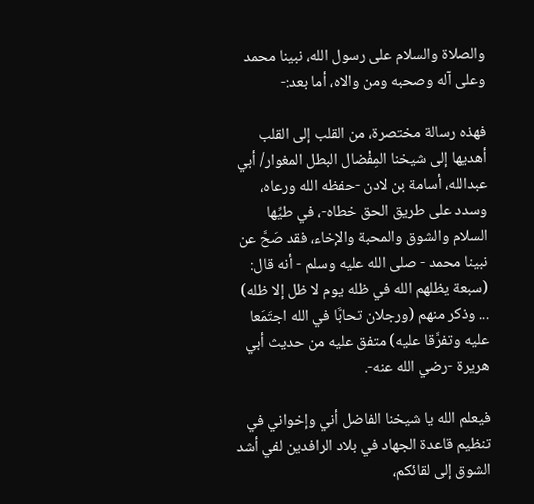والصلاة والسلام على رسول الله، نبينا محمد وعلى آله وصحبه ومن والاه، أما بعد:-

فهذه رسالة مختصرة، من القلب إلى القلب أهديها إلى شيخنا المِفْضال البطل المغوار/ أبي عبدالله، أسامة بن لادن -حفظه الله ورعاه، وسدد على طريق الحق خطاه-، في طيِّها السلام والشوق والمحبة والإخاء، فقد صَحَّ عن نبينا محمد - صلى الله عليه وسلم - أنه قال: (سبعة يظلهم الله في ظله يوم لا ظل إلا ظله) ... وذكر منهم (ورجلان تحابَّا في الله اجتَمَعا عليه وتفرَّقا عليه) متفق عليه من حديث أبي هريرة -رضي الله عنه-.

فيعلم الله يا شيخنا الفاضل أني وإخواني في تنظيم قاعدة الجهاد في بلاد الرافدين لفي أشد الشوق إلى لقائكم،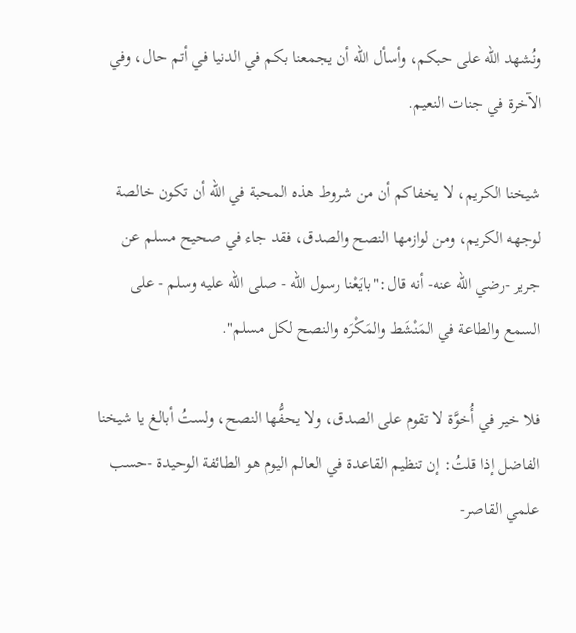ونُشهد الله على حبكم، وأسأل الله أن يجمعنا بكم في الدنيا في أتم حال، وفي الآخرة في جنات النعيم.

شيخنا الكريم، لا يخفاكم أن من شروط هذه المحبة في الله أن تكون خالصة لوجهه الكريم، ومن لوازمها النصح والصدق، فقد جاء في صحيح مسلم عن جرير -رضي الله عنه- أنه قال:"بايَعْنا رسول الله - صلى الله عليه وسلم - على السمع والطاعة في المَنْشَط والمَكْرَه والنصح لكل مسلم".

فلا خير في أُخوَّة لا تقوم على الصدق، ولا يحفُّها النصح، ولستُ أبالغ يا شيخنا الفاضل إذا قلتُ: إن تنظيم القاعدة في العالم اليوم هو الطائفة الوحيدة -حسب علمي القاصر-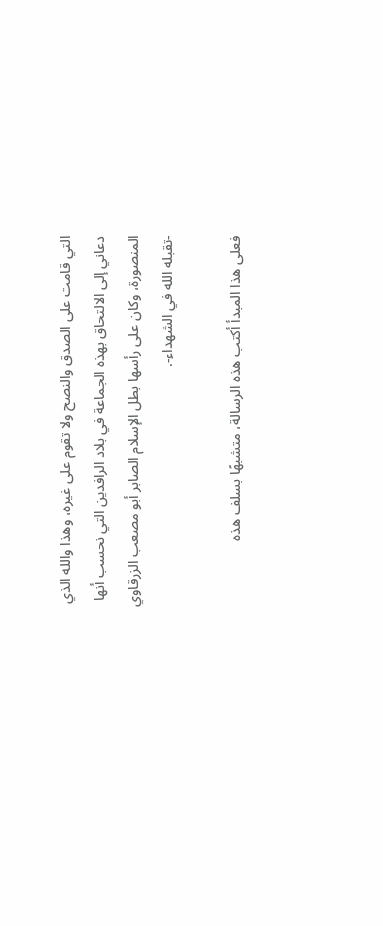التي قامت على الصدق والنصح ولا تقوم على غيره، وهذا والله الذي دعاني إلى الالتحاق بهذه الجماعة في بلاد الرافدين التي نحسب أنها المنصورة، وكان على رأسها بطل الإسلام الصابر أبو مصعب الزرقاوي -تقبله الله في الشهداء-.

فعلى هذا المبدأ أكتب هذه الرسالة، متشبهًا بسلف هذه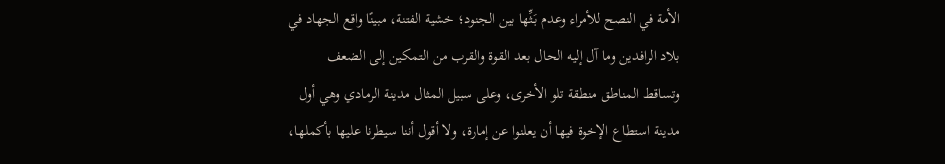الأمة في النصح للأمراء وعدم بَثِّها بين الجنود؛ خشية الفتنة، مبينًا واقع الجهاد في بلاد الرافدين وما آل إليه الحال بعد القوة والقرب من التمكين إلى الضعف وتساقط المناطق منطقة تلو الأخرى، وعلى سبيل المثال مدينة الرمادي وهي أول مدينة استطاع الإخوة فيها أن يعلنوا عن إمارة، ولا أقول أننا سيطرنا عليها بأكملها،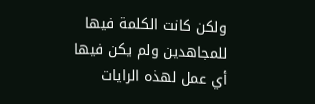ولكن كانت الكلمة فيها للمجاهدين ولم يكن فيها أي عمل لهذه الرايات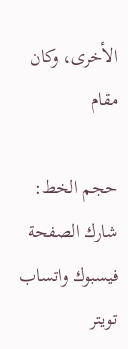الأخرى، وكان مقام

حجم الخط:
شارك الصفحة
فيسبوك واتساب تويتر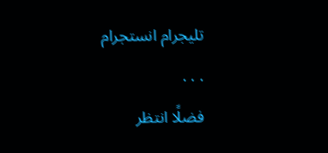تليجرام انستجرام
. . .
فضلًا انتظر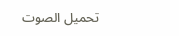تحميل الصوت